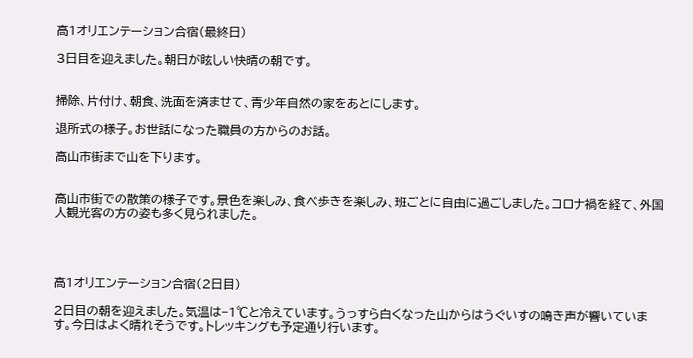高1オリエンテーション合宿(最終日)

3日目を迎えました。朝日が眩しい快晴の朝です。


掃除、片付け、朝食、洗面を済ませて、青少年自然の家をあとにします。

退所式の様子。お世話になった職員の方からのお話。

高山市街まで山を下ります。


高山市街での散策の様子です。景色を楽しみ、食べ歩きを楽しみ、班ごとに自由に過ごしました。コロナ禍を経て、外国人観光客の方の姿も多く見られました。




高1オリエンテーション合宿(2日目)

2日目の朝を迎えました。気温は−1℃と冷えています。うっすら白くなった山からはうぐいすの鳴き声が響いています。今日はよく晴れそうです。トレッキングも予定通り行います。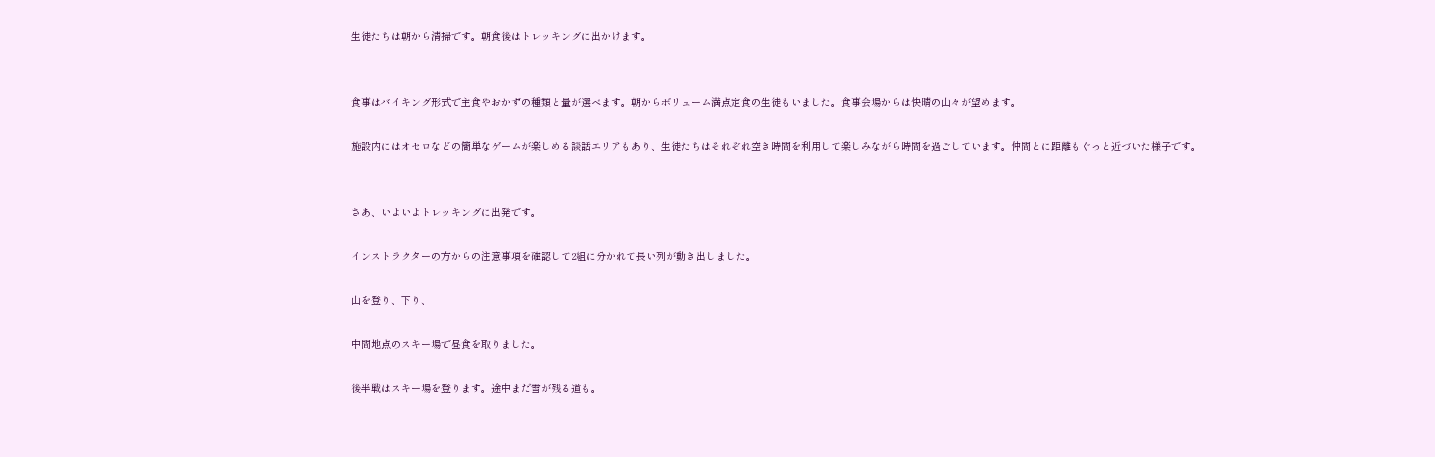生徒たちは朝から清掃です。朝食後はトレッキングに出かけます。


食事はバイキング形式で主食やおかずの種類と量が選べます。朝からボリューム満点定食の生徒もいました。食事会場からは快晴の山々が望めます。

施設内にはオセロなどの簡単なゲームが楽しめる談話エリアもあり、生徒たちはそれぞれ空き時間を利用して楽しみながら時間を過ごしています。仲間とに距離もぐっと近づいた様子です。


さあ、いよいよトレッキングに出発です。

インストラクターの方からの注意事項を確認して2組に分かれて長い列が動き出しました。

山を登り、下り、

中間地点のスキー場で昼食を取りました。

後半戦はスキー場を登ります。途中まだ雪が残る道も。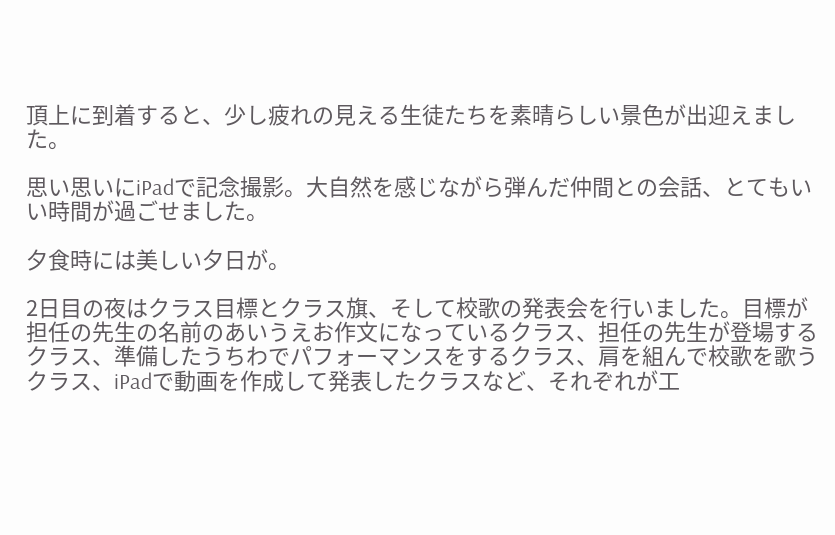頂上に到着すると、少し疲れの見える生徒たちを素晴らしい景色が出迎えました。

思い思いにiPadで記念撮影。大自然を感じながら弾んだ仲間との会話、とてもいい時間が過ごせました。

夕食時には美しい夕日が。

2日目の夜はクラス目標とクラス旗、そして校歌の発表会を行いました。目標が担任の先生の名前のあいうえお作文になっているクラス、担任の先生が登場するクラス、準備したうちわでパフォーマンスをするクラス、肩を組んで校歌を歌うクラス、iPadで動画を作成して発表したクラスなど、それぞれが工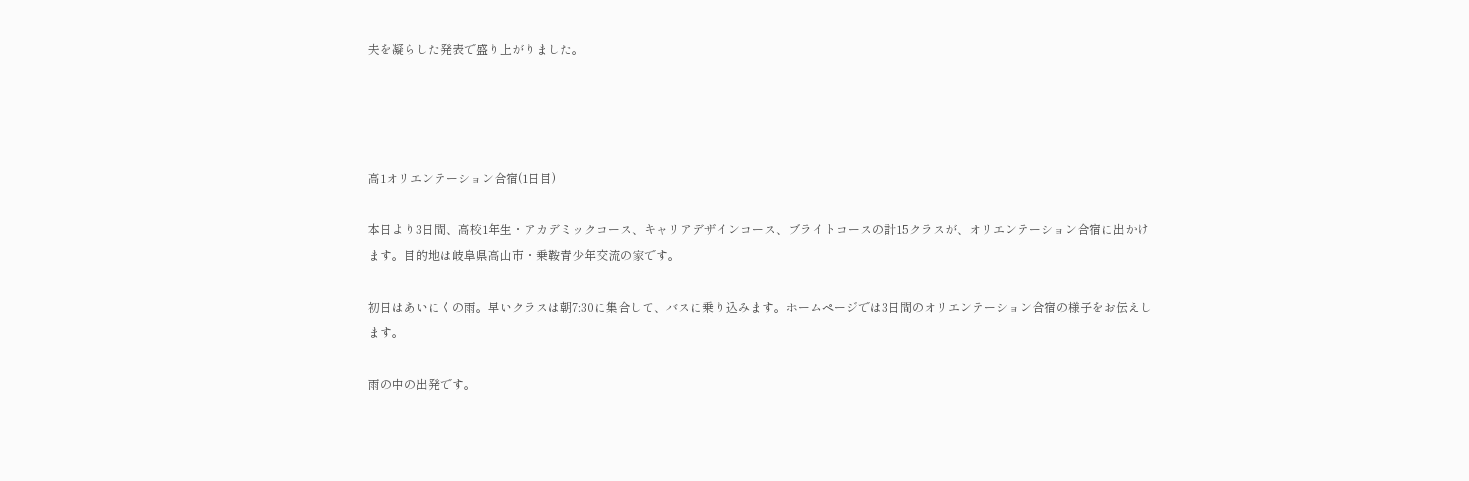夫を凝らした発表で盛り上がりました。




高1オリエンテーション合宿(1日目)

本日より3日間、高校1年生・アカデミックコース、キャリアデザインコース、ブライトコースの計15クラスが、オリエンテーション合宿に出かけます。目的地は岐阜県高山市・乗鞍青少年交流の家です。

初日はあいにくの雨。早いクラスは朝7:30に集合して、バスに乗り込みます。ホームページでは3日間のオリエンテーション合宿の様子をお伝えします。

雨の中の出発です。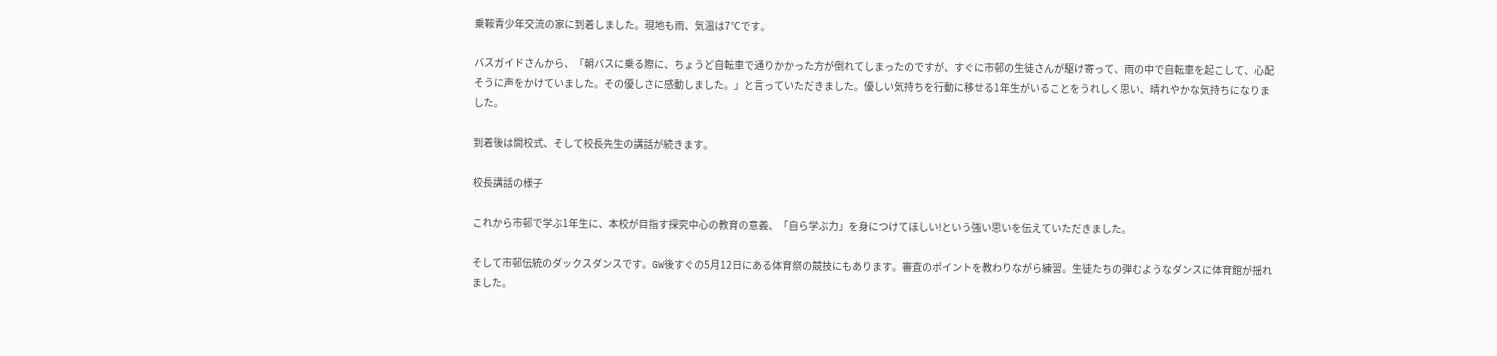乗鞍青少年交流の家に到着しました。現地も雨、気温は7℃です。

バスガイドさんから、「朝バスに乗る際に、ちょうど自転車で通りかかった方が倒れてしまったのですが、すぐに市邨の生徒さんが駆け寄って、雨の中で自転車を起こして、心配そうに声をかけていました。その優しさに感動しました。」と言っていただきました。優しい気持ちを行動に移せる1年生がいることをうれしく思い、晴れやかな気持ちになりました。

到着後は開校式、そして校長先生の講話が続きます。

校長講話の様子

これから市邨で学ぶ1年生に、本校が目指す探究中心の教育の意義、「自ら学ぶ力」を身につけてほしい!という強い思いを伝えていただきました。

そして市邨伝統のダックスダンスです。GW後すぐの5月12日にある体育祭の競技にもあります。審査のポイントを教わりながら練習。生徒たちの弾むようなダンスに体育館が揺れました。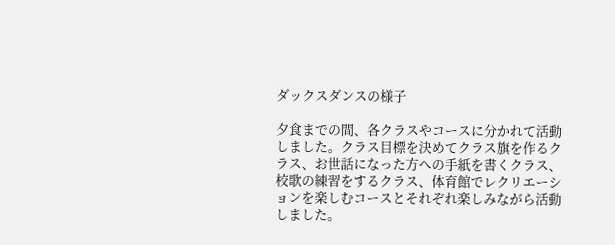ダックスダンスの様子

夕食までの間、各クラスやコースに分かれて活動しました。クラス目標を決めてクラス旗を作るクラス、お世話になった方への手紙を書くクラス、校歌の練習をするクラス、体育館でレクリエーションを楽しむコースとそれぞれ楽しみながら活動しました。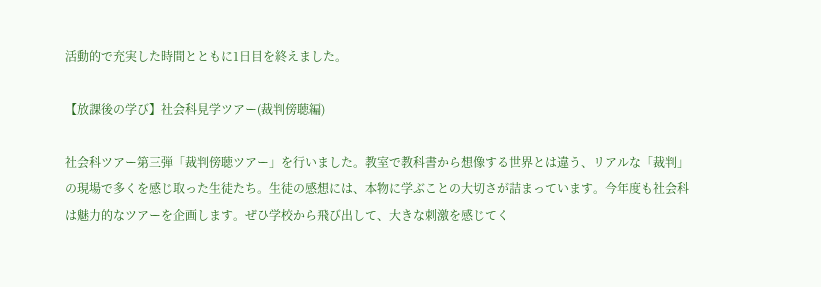活動的で充実した時間とともに1日目を終えました。

【放課後の学び】社会科見学ツアー(裁判傍聴編)

社会科ツアー第三弾「裁判傍聴ツアー」を行いました。教室で教科書から想像する世界とは違う、リアルな「裁判」の現場で多くを感じ取った生徒たち。生徒の感想には、本物に学ぶことの大切さが詰まっています。今年度も社会科は魅力的なツアーを企画します。ぜひ学校から飛び出して、大きな刺激を感じてく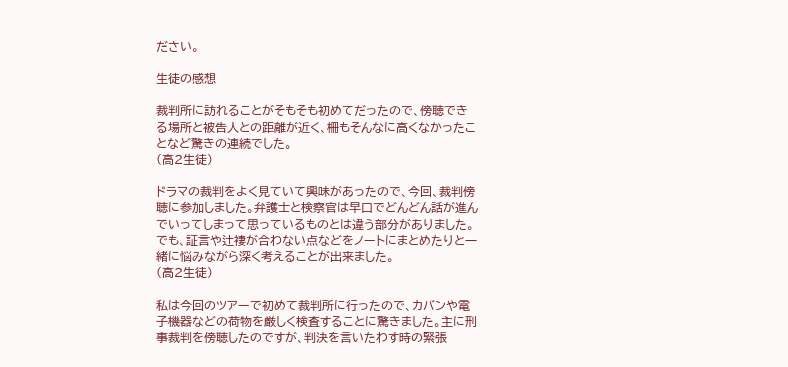ださい。

生徒の感想

裁判所に訪れることがそもそも初めてだったので、傍聴できる場所と被告人との距離が近く、柵もそんなに高くなかったことなど驚きの連続でした。
(高2生徒)

ドラマの裁判をよく見ていて興味があったので、今回、裁判傍聴に参加しました。弁護士と検察官は早口でどんどん話が進んでいってしまって思っているものとは違う部分がありました。でも、証言や辻褄が合わない点などをノートにまとめたりと一緒に悩みながら深く考えることが出来ました。
(高2生徒)

私は今回のツアーで初めて裁判所に行ったので、カバンや電子機器などの荷物を厳しく検査することに驚きました。主に刑事裁判を傍聴したのですが、判決を言いたわす時の緊張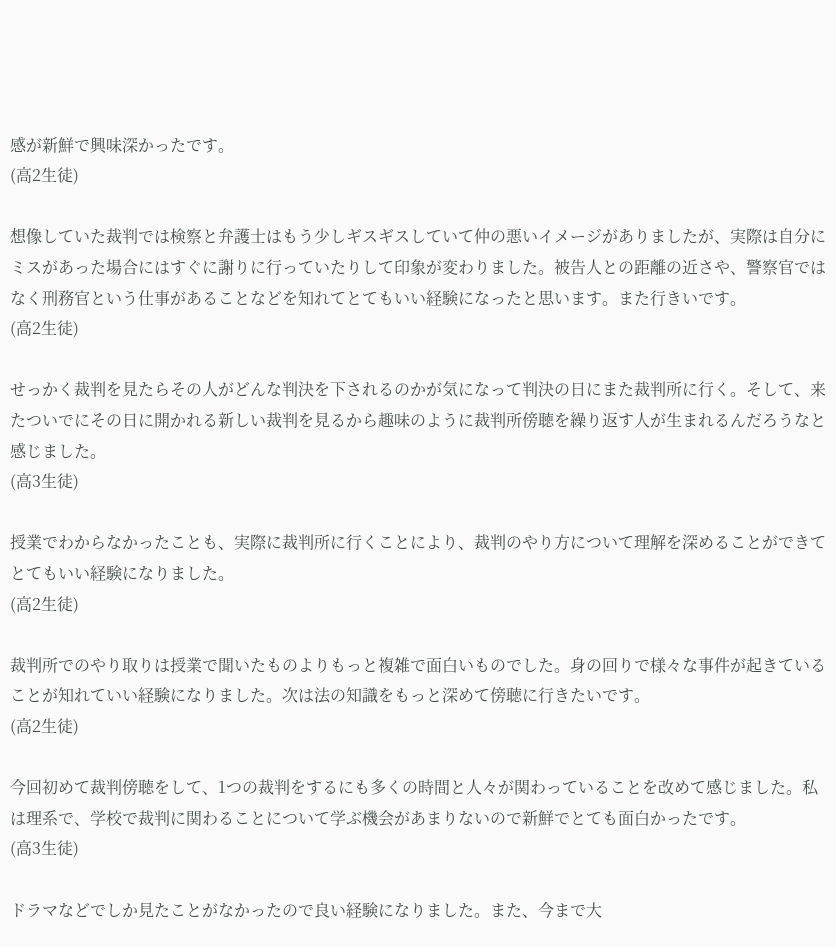感が新鮮で興味深かったです。
(高2生徒)

想像していた裁判では検察と弁護士はもう少しギスギスしていて仲の悪いイメージがありましたが、実際は自分にミスがあった場合にはすぐに謝りに行っていたりして印象が変わりました。被告人との距離の近さや、警察官ではなく刑務官という仕事があることなどを知れてとてもいい経験になったと思います。また行きいです。
(高2生徒)

せっかく裁判を見たらその人がどんな判決を下されるのかが気になって判決の日にまた裁判所に行く。そして、来たついでにその日に開かれる新しい裁判を見るから趣味のように裁判所傍聴を繰り返す人が生まれるんだろうなと感じました。
(高3生徒)

授業でわからなかったことも、実際に裁判所に行くことにより、裁判のやり方について理解を深めることができてとてもいい経験になりました。
(高2生徒)

裁判所でのやり取りは授業で聞いたものよりもっと複雑で面白いものでした。身の回りで様々な事件が起きていることが知れていい経験になりました。次は法の知識をもっと深めて傍聴に行きたいです。
(高2生徒)

今回初めて裁判傍聴をして、1つの裁判をするにも多くの時間と人々が関わっていることを改めて感じました。私は理系で、学校で裁判に関わることについて学ぶ機会があまりないので新鮮でとても面白かったです。
(高3生徒)

ドラマなどでしか見たことがなかったので良い経験になりました。また、今まで大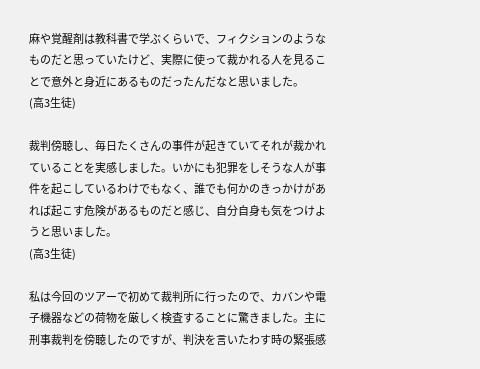麻や覚醒剤は教科書で学ぶくらいで、フィクションのようなものだと思っていたけど、実際に使って裁かれる人を見ることで意外と身近にあるものだったんだなと思いました。
(高3生徒)

裁判傍聴し、毎日たくさんの事件が起きていてそれが裁かれていることを実感しました。いかにも犯罪をしそうな人が事件を起こしているわけでもなく、誰でも何かのきっかけがあれば起こす危険があるものだと感じ、自分自身も気をつけようと思いました。
(高3生徒)

私は今回のツアーで初めて裁判所に行ったので、カバンや電子機器などの荷物を厳しく検査することに驚きました。主に刑事裁判を傍聴したのですが、判決を言いたわす時の緊張感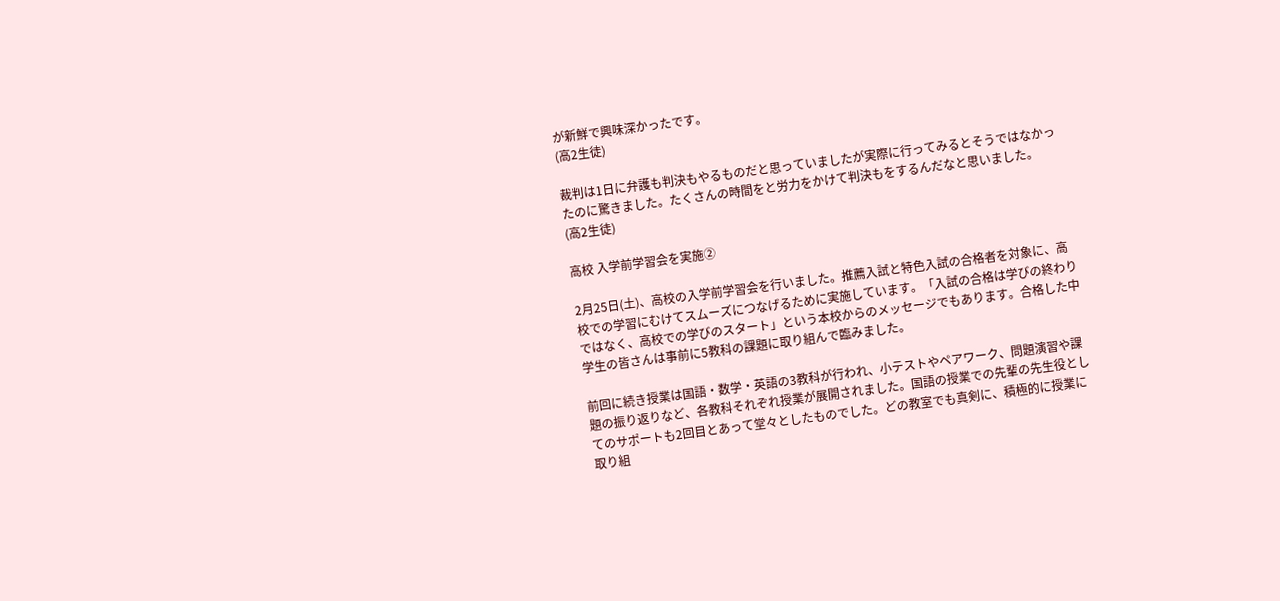が新鮮で興味深かったです。
(高2生徒)

裁判は1日に弁護も判決もやるものだと思っていましたが実際に行ってみるとそうではなかったのに驚きました。たくさんの時間をと労力をかけて判決もをするんだなと思いました。
(高2生徒)

高校 入学前学習会を実施②

2月25日(土)、高校の入学前学習会を行いました。推薦入試と特色入試の合格者を対象に、高校での学習にむけてスムーズにつなげるために実施しています。「入試の合格は学びの終わりではなく、高校での学びのスタート」という本校からのメッセージでもあります。合格した中学生の皆さんは事前に5教科の課題に取り組んで臨みました。

前回に続き授業は国語・数学・英語の3教科が行われ、小テストやペアワーク、問題演習や課題の振り返りなど、各教科それぞれ授業が展開されました。国語の授業での先輩の先生役としてのサポートも2回目とあって堂々としたものでした。どの教室でも真剣に、積極的に授業に取り組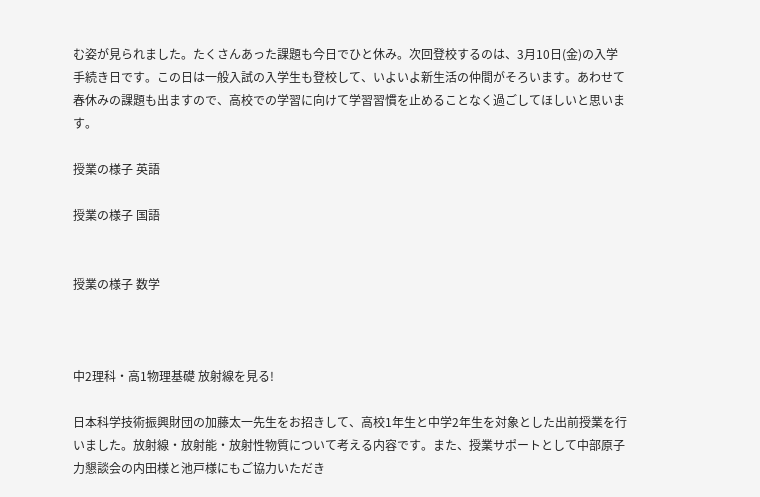む姿が見られました。たくさんあった課題も今日でひと休み。次回登校するのは、3月10日(金)の入学手続き日です。この日は一般入試の入学生も登校して、いよいよ新生活の仲間がそろいます。あわせて春休みの課題も出ますので、高校での学習に向けて学習習慣を止めることなく過ごしてほしいと思います。

授業の様子 英語

授業の様子 国語


授業の様子 数学



中2理科・高1物理基礎 放射線を見る!

日本科学技術振興財団の加藤太一先生をお招きして、高校1年生と中学2年生を対象とした出前授業を行いました。放射線・放射能・放射性物質について考える内容です。また、授業サポートとして中部原子力懇談会の内田様と池戸様にもご協力いただき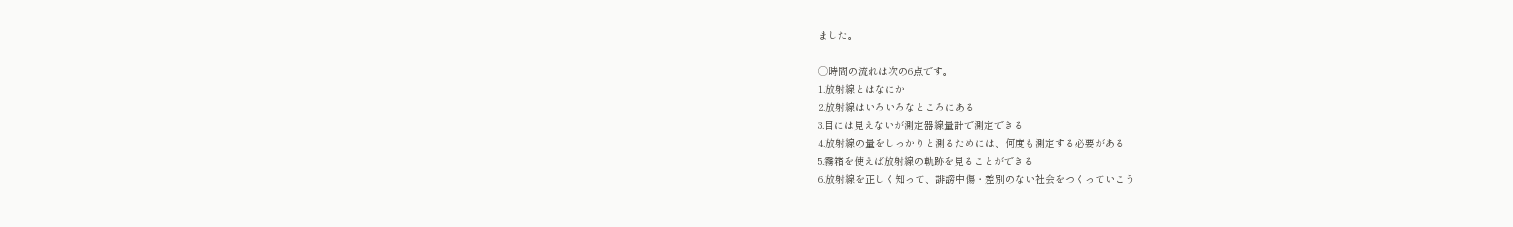ました。

◯時間の流れは次の6点です。
1.放射線とはなにか
2.放射線はいろいろなところにある
3.目には見えないが測定器線量計で測定できる
4.放射線の量をしっかりと測るためには、何度も測定する必要がある
5.霧箱を使えば放射線の軌跡を見ることができる
6.放射線を正しく知って、誹謗中傷・差別のない社会をつくっていこう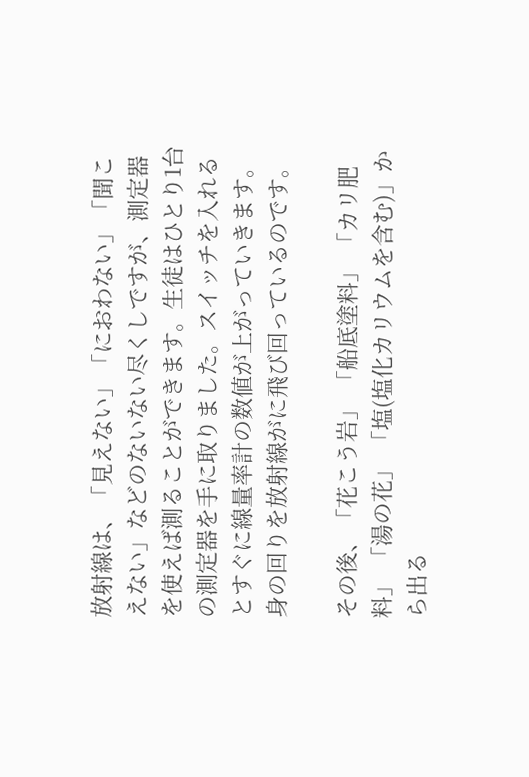放射線は、「見えない」「におわない」「聞こえない」などのないない尽くしですが、測定器を使えば測ることができます。生徒はひとり1台の測定器を手に取りました。スイッチを入れるとすぐに線量率計の数値が上がっていきます。身の回りを放射線がに飛び回っているのです。

その後、「花こう岩」 「船底塗料」 「カリ肥料」 「湯の花」 「塩(塩化カリウムを含む)」から出る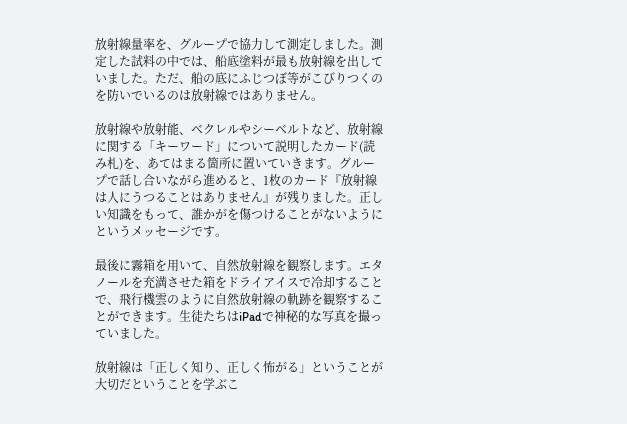放射線量率を、グループで協力して測定しました。測定した試料の中では、船底塗料が最も放射線を出していました。ただ、船の底にふじつぼ等がこびりつくのを防いでいるのは放射線ではありません。

放射線や放射能、ベクレルやシーベルトなど、放射線に関する「キーワード」について説明したカード(読み札)を、あてはまる箇所に置いていきます。グループで話し合いながら進めると、1枚のカード『放射線は人にうつることはありません』が残りました。正しい知識をもって、誰かがを傷つけることがないようにというメッセージです。

最後に霧箱を用いて、自然放射線を観察します。エタノールを充満させた箱をドライアイスで冷却することで、飛行機雲のように自然放射線の軌跡を観察することができます。生徒たちはiPadで神秘的な写真を撮っていました。

放射線は「正しく知り、正しく怖がる」ということが大切だということを学ぶこ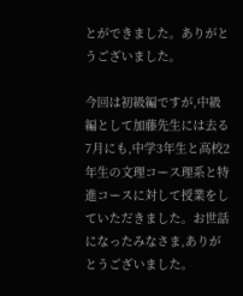とができました。ありがとうございました。

今回は初級編ですが,中級編として加藤先生には去る7月にも,中学3年生と高校2年生の文理コース理系と特進コースに対して授業をしていただきました。お世話になったみなさま,ありがとうございました。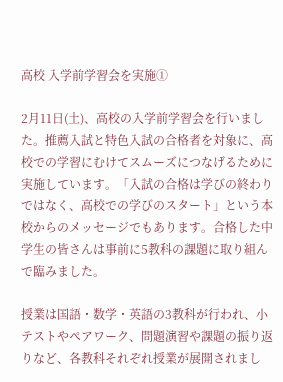高校 入学前学習会を実施①

2月11日(土)、高校の入学前学習会を行いました。推薦入試と特色入試の合格者を対象に、高校での学習にむけてスムーズにつなげるために実施しています。「入試の合格は学びの終わりではなく、高校での学びのスタート」という本校からのメッセージでもあります。合格した中学生の皆さんは事前に5教科の課題に取り組んで臨みました。

授業は国語・数学・英語の3教科が行われ、小テストやペアワーク、問題演習や課題の振り返りなど、各教科それぞれ授業が展開されまし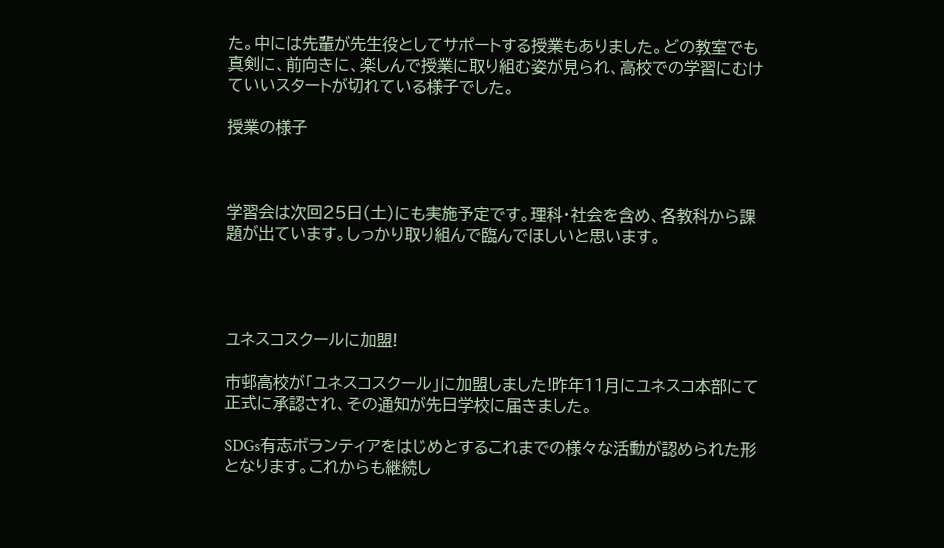た。中には先輩が先生役としてサポートする授業もありました。どの教室でも真剣に、前向きに、楽しんで授業に取り組む姿が見られ、高校での学習にむけていいスタートが切れている様子でした。

授業の様子



学習会は次回25日(土)にも実施予定です。理科・社会を含め、各教科から課題が出ています。しっかり取り組んで臨んでほしいと思います。




ユネスコスクールに加盟!

市邨高校が「ユネスコスクール」に加盟しました!昨年11月にユネスコ本部にて正式に承認され、その通知が先日学校に届きました。

SDGs有志ボランティアをはじめとするこれまでの様々な活動が認められた形となります。これからも継続し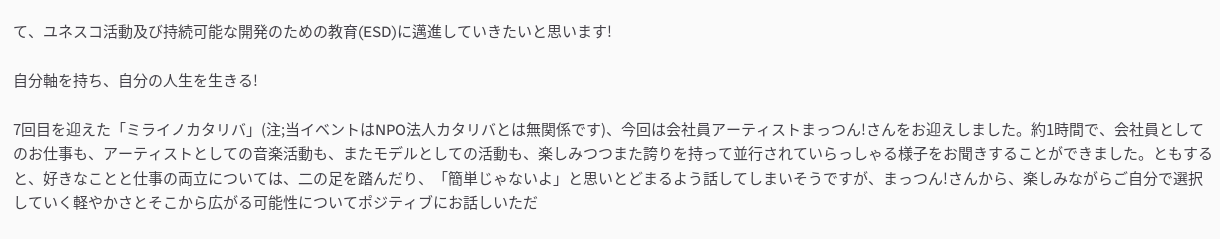て、ユネスコ活動及び持続可能な開発のための教育(ESD)に邁進していきたいと思います!

自分軸を持ち、自分の人生を生きる!

7回目を迎えた「ミライノカタリバ」(注;当イベントはNPO法人カタリバとは無関係です)、今回は会社員アーティストまっつん!さんをお迎えしました。約1時間で、会社員としてのお仕事も、アーティストとしての音楽活動も、またモデルとしての活動も、楽しみつつまた誇りを持って並行されていらっしゃる様子をお聞きすることができました。ともすると、好きなことと仕事の両立については、二の足を踏んだり、「簡単じゃないよ」と思いとどまるよう話してしまいそうですが、まっつん!さんから、楽しみながらご自分で選択していく軽やかさとそこから広がる可能性についてポジティブにお話しいただ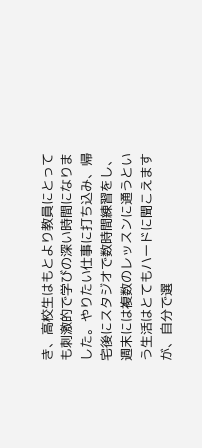き、高校生はもとより教員にとっても刺激的で学びの深い時間になりました。やりたい仕事に打ち込み、帰宅後にスタジオで数時間練習をし、週末には複数のレッスンに通うという生活はとてもハードに聞こえますが、自分で選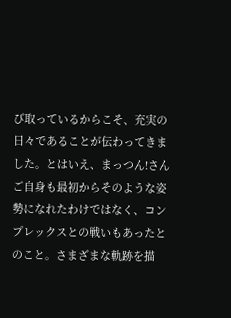び取っているからこそ、充実の日々であることが伝わってきました。とはいえ、まっつん!さんご自身も最初からそのような姿勢になれたわけではなく、コンプレックスとの戦いもあったとのこと。さまざまな軌跡を描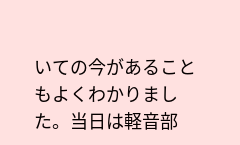いての今があることもよくわかりました。当日は軽音部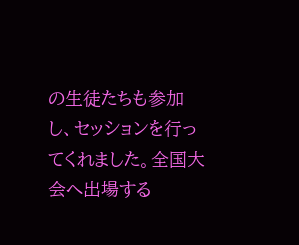の生徒たちも参加し、セッションを行ってくれました。全国大会へ出場する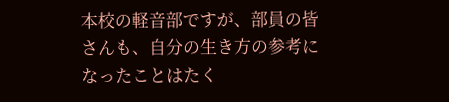本校の軽音部ですが、部員の皆さんも、自分の生き方の参考になったことはたく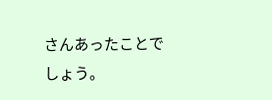さんあったことでしょう。